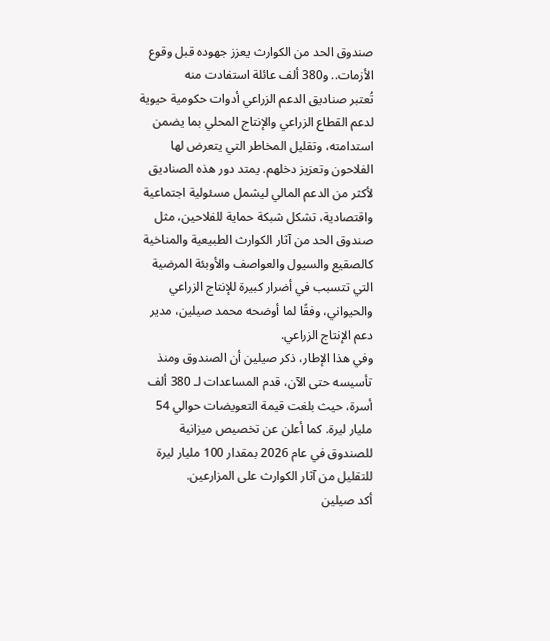صندوق الحد من الكوارث يعزز جهوده قبل وقوع الأزمات.. و380 ألف عائلة استفادت منه
تُعتبر صناديق الدعم الزراعي أدوات حكومية حيوية لدعم القطاع الزراعي والإنتاج المحلي بما يضمن استدامته، وتقليل المخاطر التي يتعرض لها الفلاحون وتعزيز دخلهم. يمتد دور هذه الصناديق لأكثر من الدعم المالي ليشمل مسئولية اجتماعية واقتصادية، تشكل شبكة حماية للفلاحين، مثل صندوق الحد من آثار الكوارث الطبيعية والمناخية كالصقيع والسيول والعواصف والأوبئة المرضية التي تتسبب في أضرار كبيرة للإنتاج الزراعي والحيواني، وفقًا لما أوضحه محمد صيلين، مدير دعم الإنتاج الزراعي.
وفي هذا الإطار، ذكر صيلين أن الصندوق ومنذ تأسيسه حتى الآن، قدم المساعدات لـ 380 ألف أسرة، حيث بلغت قيمة التعويضات حوالي 54 مليار ليرة. كما أعلن عن تخصيص ميزانية للصندوق في عام 2026 بمقدار 100 مليار ليرة للتقليل من آثار الكوارث على المزارعين.
أكد صيلين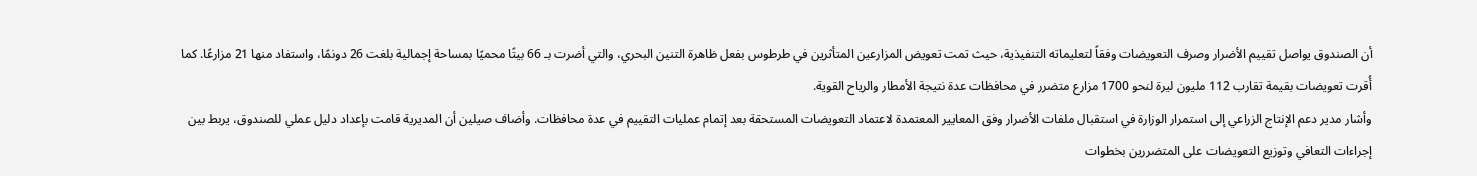أن الصندوق يواصل تقييم الأضرار وصرف التعويضات وفقاً لتعليماته التنفيذية، حيث تمت تعويض المزارعين المتأثرين في طرطوس بفعل ظاهرة التنين البحري، والتي أضرت بـ 66 بيتًا محميًا بمساحة إجمالية بلغت 26 دونمًا، واستفاد منها 21 مزارعًا. كما أُقرت تعويضات بقيمة تقارب 112 مليون ليرة لنحو 1700 مزارع متضرر في محافظات عدة نتيجة الأمطار والرياح القوية.
وأشار مدير دعم الإنتاج الزراعي إلى استمرار الوزارة في استقبال ملفات الأضرار وفق المعايير المعتمدة لاعتماد التعويضات المستحقة بعد إتمام عمليات التقييم في عدة محافظات. وأضاف صيلين أن المديرية قامت بإعداد دليل عملي للصندوق، يربط بين إجراءات التعافي وتوزيع التعويضات على المتضررين بخطوات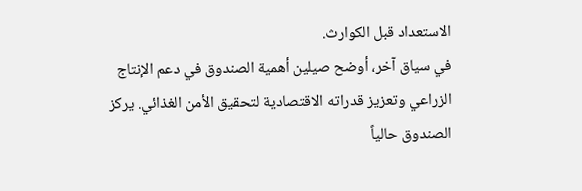الاستعداد قبل الكوارث.
في سياق آخر، أوضح صيلين أهمية الصندوق في دعم الإنتاج الزراعي وتعزيز قدراته الاقتصادية لتحقيق الأمن الغذائي. يركز الصندوق حالياً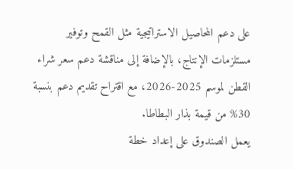على دعم المحاصيل الاستراتيجية مثل القمح وتوفير مستلزمات الإنتاج، بالإضافة إلى مناقشة دعم سعر شراء القطن لموسم 2025-2026، مع اقتراح تقديم دعم بنسبة 30% من قيمة بذار البطاطا.
يعمل الصندوق على إعداد خطة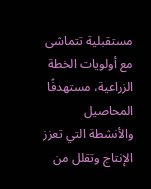مستقبلية تتماشى مع أولويات الخطة الزراعية، مستهدفًا المحاصيل والأنشطة التي تعزز الإنتاج وتقلل من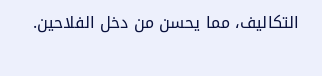التكاليف، مما يحسن من دخل الفلاحين.